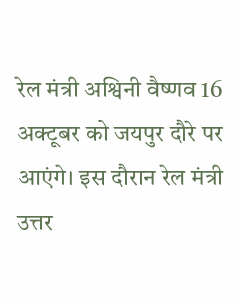रेल मंत्री अश्विनी वैष्णव 16 अक्टूबर को जयपुर दौरे पर आएंगे। इस दौरान रेल मंत्री उत्तर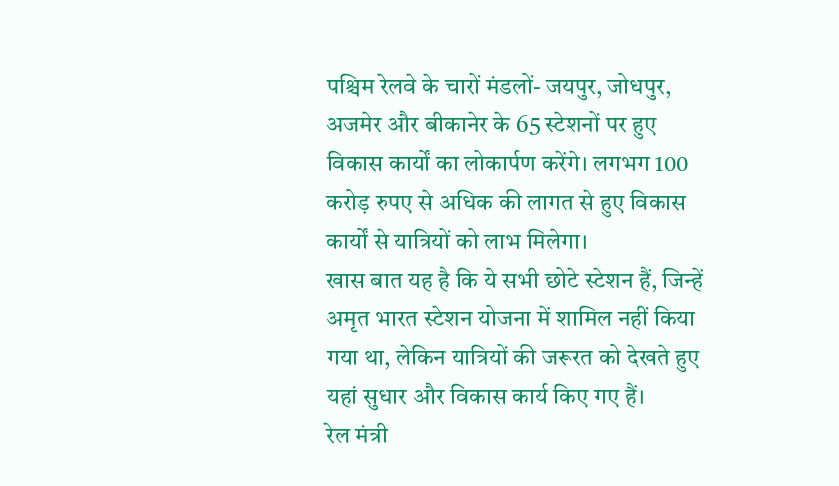पश्चिम रेलवे के चारों मंडलों- जयपुर, जोधपुर, अजमेर और बीकानेर के 65 स्टेशनों पर हुए विकास कार्यों का लोकार्पण करेंगे। लगभग 100 करोड़ रुपए से अधिक की लागत से हुए विकास कार्यों से यात्रियों को लाभ मिलेगा।
खास बात यह है कि ये सभी छोटे स्टेशन हैं, जिन्हें अमृत भारत स्टेशन योजना में शामिल नहीं किया गया था, लेकिन यात्रियों की जरूरत को देखते हुए यहां सुधार और विकास कार्य किए गए हैं।
रेल मंत्री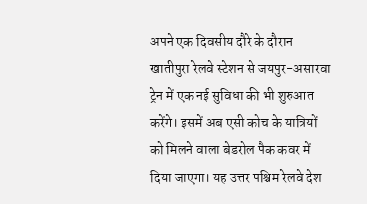अपने एक दिवसीय दौरे के दौरान खातीपुरा रेलवे स्टेशन से जयपुर-असारवा ट्रेन में एक नई सुविधा की भी शुरुआत करेंगे। इसमें अब एसी कोच के यात्रियों को मिलने वाला बेडरोल पैक कवर में दिया जाएगा। यह उत्तर पश्चिम रेलवे देश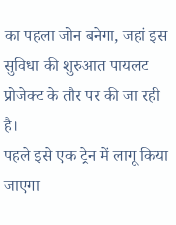का पहला जोन बनेगा, जहां इस सुविधा की शुरुआत पायलट प्रोजेक्ट के तौर पर की जा रही है।
पहले इसे एक ट्रेन में लागू किया जाएगा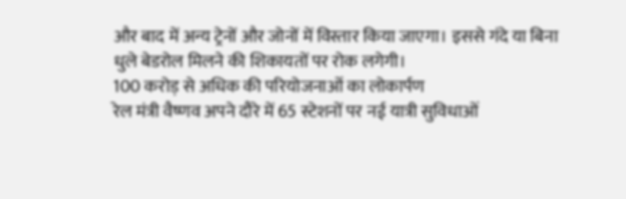और बाद में अन्य ट्रेनों और जोनों में विस्तार किया जाएगा। इससे गंदे या बिना धुले बेडरोल मिलने की शिकायतों पर रोक लगेगी।
100 करोड़ से अधिक की परियोजनाओं का लोकार्पण
रेल मंत्री वैष्णव अपने दौरे में 65 स्टेशनों पर नई यात्री सुविधाओं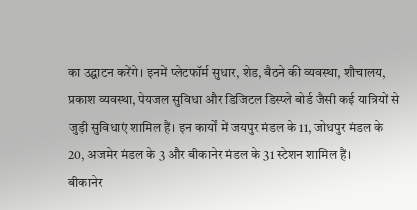का उद्घाटन करेंगे। इनमें प्लेटफॉर्म सुधार, शेड, बैठने की व्यवस्था, शौचालय, प्रकाश व्यवस्था, पेयजल सुविधा और डिजिटल डिस्प्ले बोर्ड जैसी कई यात्रियों से जुड़ी सुविधाएं शामिल हैं। इन कार्यों में जयपुर मंडल के 11, जोधपुर मंडल के 20, अजमेर मंडल के 3 और बीकानेर मंडल के 31 स्टेशन शामिल हैं।
बीकानेर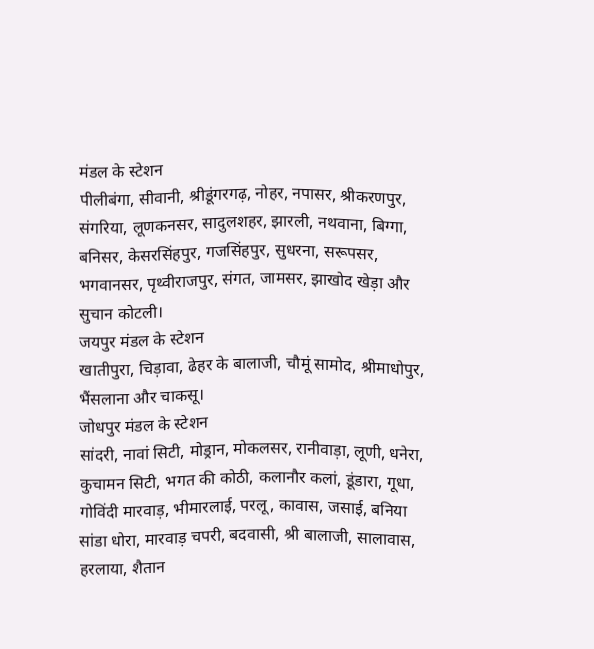मंडल के स्टेशन
पीलीबंगा, सीवानी, श्रीडूंगरगढ़, नोहर, नपासर, श्रीकरणपुर, संगरिया, लूणकनसर, सादुलशहर, झारली, नथवाना, बिग्गा, बनिसर, केसरसिंहपुर, गजसिंहपुर, सुधरना, सरूपसर, भगवानसर, पृथ्वीराजपुर, संगत, जामसर, झाखोद खेड़ा और सुचान कोटली।
जयपुर मंडल के स्टेशन
खातीपुरा, चिड़ावा, ढेहर के बालाजी, चौमूं सामोद, श्रीमाधोपुर, भैंसलाना और चाकसू।
जोधपुर मंडल के स्टेशन
सांदरी, नावां सिटी, मोड्रान, मोकलसर, रानीवाड़ा, लूणी, धनेरा, कुचामन सिटी, भगत की कोठी, कलानौर कलां, डूंडारा, गूधा, गोविंदी मारवाड़, भीमारलाई, परलू, कावास, जसाई, बनिया सांडा धोरा, मारवाड़ चपरी, बदवासी, श्री बालाजी, सालावास, हरलाया, शैतान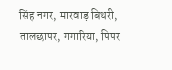सिंह नगर, मारवाड़ बिथरी, तालछापर, गगारिया, पिपर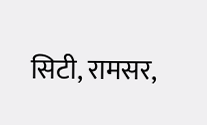सिटी, रामसर,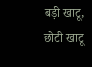बड़ी खाटू, छोटी खाटू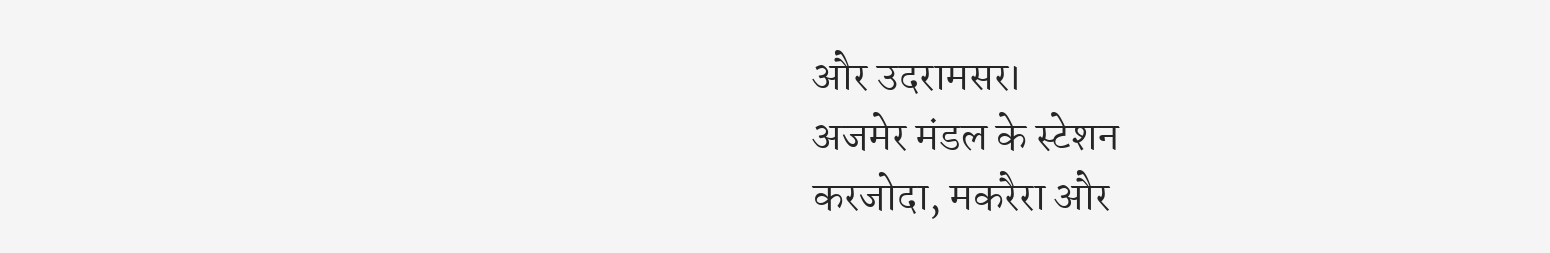और उदरामसर।
अजमेर मंडल के स्टेशन
करजोदा, मकरैरा और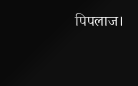पिपलाज।